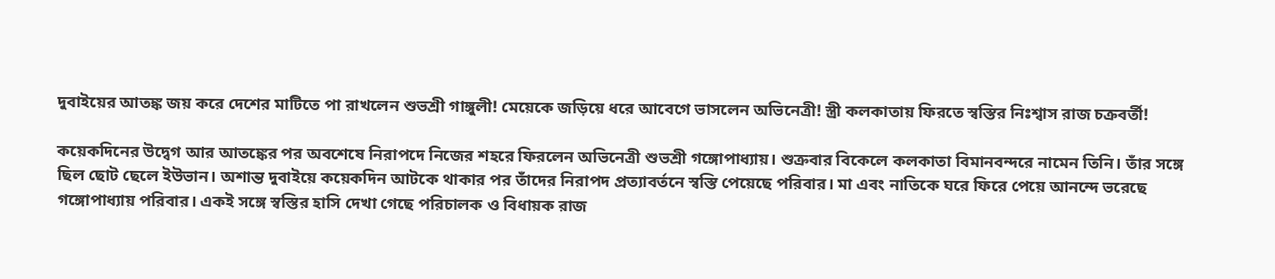দুবাইয়ের আতঙ্ক জয় করে দেশের মাটিতে পা রাখলেন শুভশ্রী গাঙ্গুলী! মেয়েকে জড়িয়ে ধরে আবেগে ভাসলেন অভিনেত্রী! স্ত্রী কলকাতায় ফিরতে স্বস্তির নিঃশ্বাস রাজ চক্রবর্তী!

কয়েকদিনের উদ্বেগ আর আতঙ্কের পর অবশেষে নিরাপদে নিজের শহরে ফিরলেন অভিনেত্রী শুভশ্রী গঙ্গোপাধ্যায়। শুক্রবার বিকেলে কলকাতা বিমানবন্দরে নামেন তিনি। তাঁর সঙ্গে ছিল ছোট ছেলে ইউভান। অশান্ত দুবাইয়ে কয়েকদিন আটকে থাকার পর তাঁদের নিরাপদ প্রত্যাবর্তনে স্বস্তি পেয়েছে পরিবার। মা এবং নাতিকে ঘরে ফিরে পেয়ে আনন্দে ভরেছে গঙ্গোপাধ্যায় পরিবার। একই সঙ্গে স্বস্তির হাসি দেখা গেছে পরিচালক ও বিধায়ক রাজ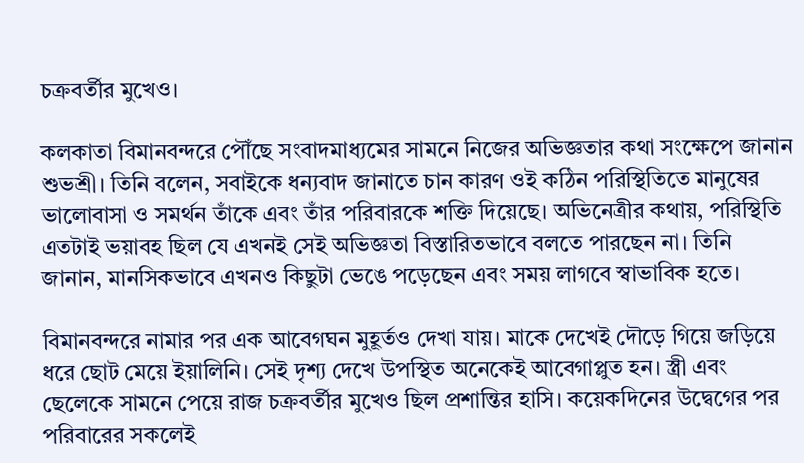চক্রবর্তীর মুখেও।

কলকাতা বিমানবন্দরে পৌঁছে সংবাদমাধ্যমের সামনে নিজের অভিজ্ঞতার কথা সংক্ষেপে জানান শুভশ্রী। তিনি বলেন, সবাইকে ধন্যবাদ জানাতে চান কারণ ওই কঠিন পরিস্থিতিতে মানুষের ভালোবাসা ও সমর্থন তাঁকে এবং তাঁর পরিবারকে শক্তি দিয়েছে। অভিনেত্রীর কথায়, পরিস্থিতি এতটাই ভয়াবহ ছিল যে এখনই সেই অভিজ্ঞতা বিস্তারিতভাবে বলতে পারছেন না। তিনি জানান, মানসিকভাবে এখনও কিছুটা ভেঙে পড়েছেন এবং সময় লাগবে স্বাভাবিক হতে।

বিমানবন্দরে নামার পর এক আবেগঘন মুহূর্তও দেখা যায়। মাকে দেখেই দৌড়ে গিয়ে জড়িয়ে ধরে ছোট মেয়ে ইয়ালিনি। সেই দৃশ্য দেখে উপস্থিত অনেকেই আবেগাপ্লুত হন। স্ত্রী এবং ছেলেকে সামনে পেয়ে রাজ চক্রবর্তীর মুখেও ছিল প্রশান্তির হাসি। কয়েকদিনের উদ্বেগের পর পরিবারের সকলেই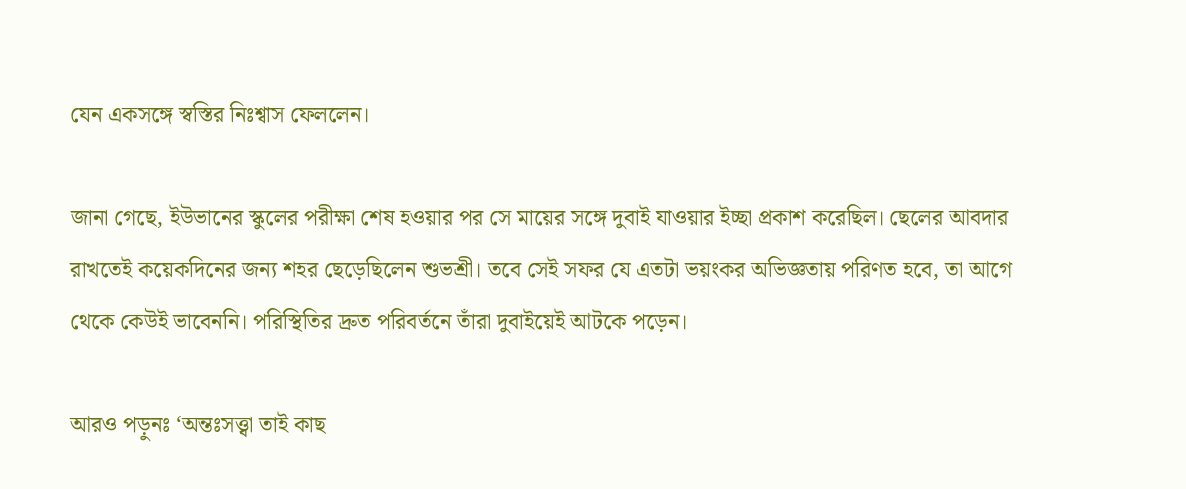যেন একসঙ্গে স্বস্তির নিঃশ্বাস ফেললেন।

জানা গেছে, ইউভানের স্কুলের পরীক্ষা শেষ হওয়ার পর সে মায়ের সঙ্গে দুবাই যাওয়ার ইচ্ছা প্রকাশ করেছিল। ছেলের আবদার রাখতেই কয়েকদিনের জন্য শহর ছেড়েছিলেন শুভশ্রী। তবে সেই সফর যে এতটা ভয়ংকর অভিজ্ঞতায় পরিণত হবে, তা আগে থেকে কেউই ভাবেননি। পরিস্থিতির দ্রুত পরিবর্তনে তাঁরা দুবাইয়েই আটকে পড়েন।

আরও পড়ুনঃ ‘অন্তঃসত্ত্বা তাই কাছ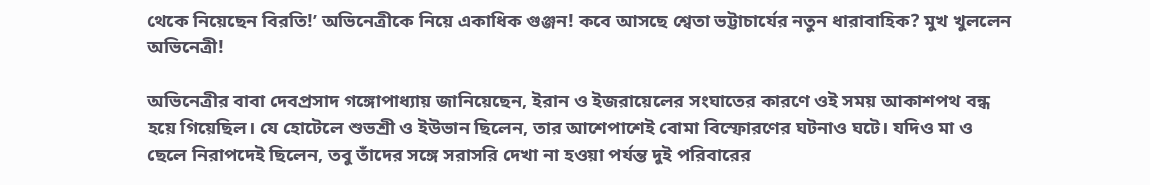থেকে নিয়েছেন বিরতি!’ অভিনেত্রীকে নিয়ে একাধিক গুঞ্জন! কবে আসছে শ্বেতা ভট্টাচার্যের নতুন ধারাবাহিক? মুখ খুললেন অভিনেত্রী!

অভিনেত্রীর বাবা দেবপ্রসাদ গঙ্গোপাধ্যায় জানিয়েছেন, ইরান ও ইজরায়েলের সংঘাতের কারণে ওই সময় আকাশপথ বন্ধ হয়ে গিয়েছিল। যে হোটেলে শুভশ্রী ও ইউভান ছিলেন, তার আশেপাশেই বোমা বিস্ফোরণের ঘটনাও ঘটে। যদিও মা ও ছেলে নিরাপদেই ছিলেন, তবু তাঁদের সঙ্গে সরাসরি দেখা না হওয়া পর্যন্ত দুই পরিবারের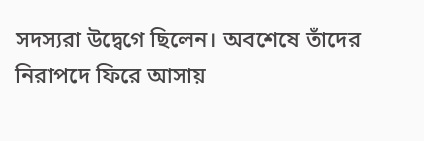সদস্যরা উদ্বেগে ছিলেন। অবশেষে তাঁদের নিরাপদে ফিরে আসায়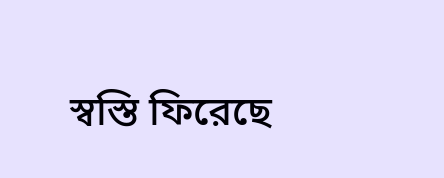স্বস্তি ফিরেছে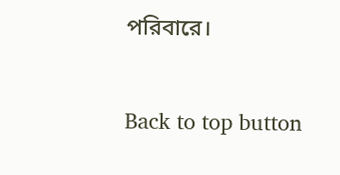পরিবারে।

Back to top button